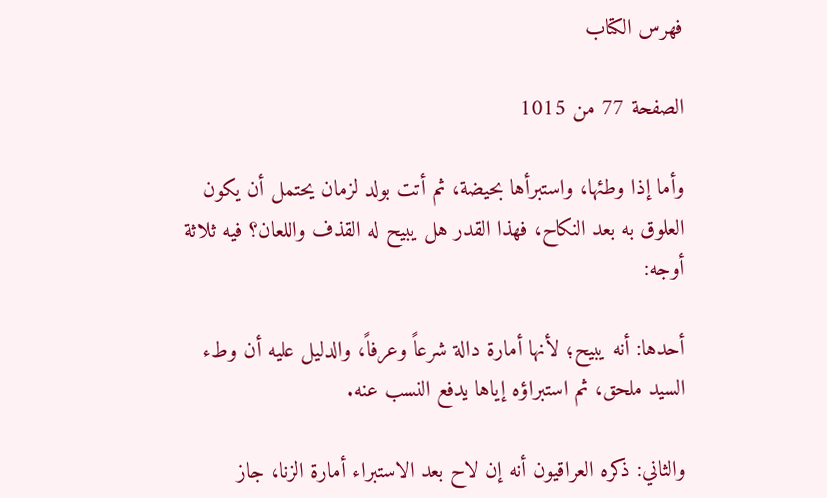فهرس الكتاب

الصفحة 77 من 1015

وأما إذا وطئها، واستبرأها بحيضة، ثم أتت بولد لزمان يحتمل أن يكون العلوق به بعد النكاح، فهذا القدر هل يبيح له القذف واللعان؟ فيه ثلاثة أوجه:

أحدها: أنه يبيح؛ لأنها أمارة دالة شرعاً وعرفاً، والدليل عليه أن وطء السيد ملحق، ثم استبراؤه إياها يدفع النسب عنه.

والثاني: ذكره العراقيون أنه إن لاح بعد الاستبراء أمارة الزنا، جاز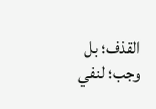القذف؛ بل وجب؛ لنفي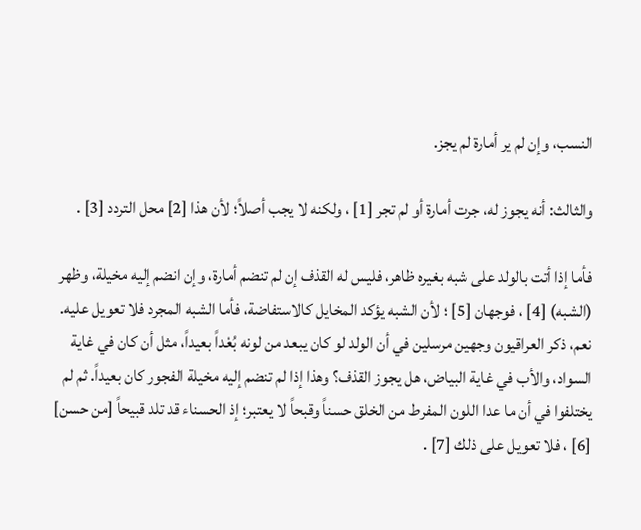النسب، وإن لم ير أمارة لم يجز.

والثالث: أنه يجوز له، جرت أمارة أو لم تجر [1] ، ولكنه لا يجب أصلاً؛ لأن هذا [2] محل التردد [3] .

فأما إذا أتت بالولد على شبه بغيره ظاهر، فليس له القذف إن لم تنضم أمارة، وإن انضم إليه مخيلة، وظهر (الشبه) [4] ، فوجهان [5] ؛ لأن الشبه يؤكد المخايل كالاستفاضة، فأما الشبه المجرد فلا تعويل عليه. نعم، ذكر العراقيون وجهين مرسلين في أن الولد لو كان يبعد من لونه بُعْداً بعيداً، مثل أن كان في غاية السواد، والأب في غاية البياض، هل يجوز القذف؟ وهذا إذا لم تنضم إليه مخيلة الفجور كان بعيداً. ثم لم يختلفوا في أن ما عدا اللون المفرط من الخلق حسناً وقبحاً لا يعتبر؛ إذ الحسناء قد تلد قبيحاً [من حسن] [6] ، فلا تعويل على ذلك [7] .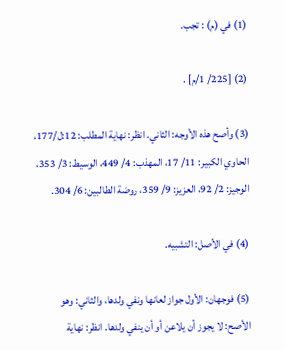(1) في (م) : تجب.

(2) [225/ 1/م] .

(3) وأصح هذه الأوجه: الثاني. انظر: نهاية المطلب: 12:ل/177، الحاوي الكبير: 11/ 17، المهذب: 4/ 449، الوسيط: 3/ 353، الوجيز: 2/ 92، العزيز: 9/ 359، روضة الطالبين: 6/ 304.

(4) في الأصل: التشبيه.

(5) فوجهان: الأول جواز لعانها ونفي ولدها، والثاني: وهو الأصح: لا يجوز أن يلاعن أو أن ينفي ولدها. انظر: نهاية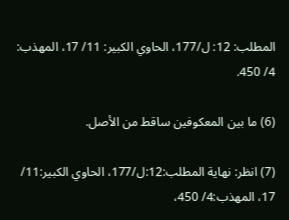المطلب: 12: ل/177، الحاوي الكبير: 11/ 17، المهذب: 4/ 450.

(6) ما بين المعكوفين ساقط من الأصل.

(7) انظر: نهاية المطلب:12:ل/177، الحاوي الكبير:11/ 17، المهذب:4/ 450،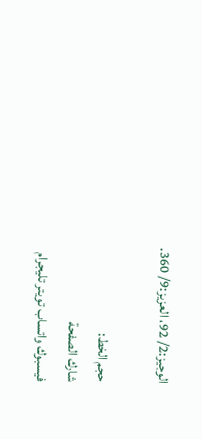الوجيز:2/ 92، العزيز:9/ 360.

حجم الخط:
شارك الصفحة
فيسبوك واتساب تويتر تليجرام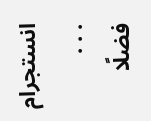انستجرام
. . .
فضلًا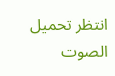انتظر تحميل الصوت